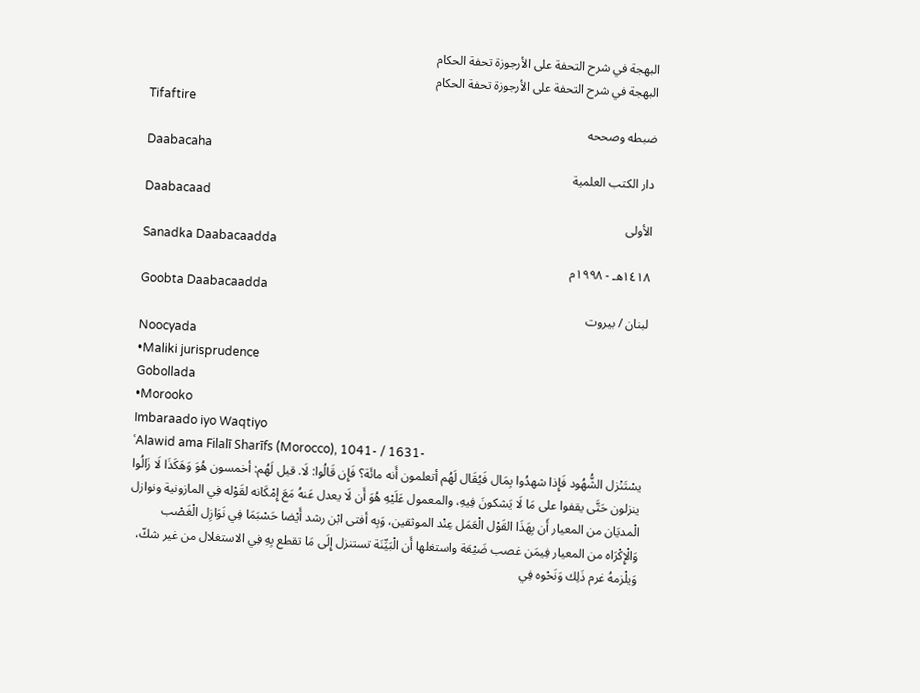البهجة في شرح التحفة على الأرجوزة تحفة الحكام
البهجة في شرح التحفة على الأرجوزة تحفة الحكام
Tifaftire
ضبطه وصححه
Daabacaha
دار الكتب العلمية
Daabacaad
الأولى
Sanadka Daabacaadda
١٤١٨هـ - ١٩٩٨م
Goobta Daabacaadda
لبنان / بيروت
Noocyada
•Maliki jurisprudence
Gobollada
•Morooko
Imbaraado iyo Waqtiyo
ʿAlawid ama Filalī Sharīfs (Morocco), 1041- / 1631-
يسْتَنْزل الشُّهُود فَإِذا شهدُوا بِمَال فَيُقَال لَهُم أتعلمون أَنه مائَة؟ فَإِن قَالُوا: لَا. قيل لَهُم: أخمسون هُوَ وَهَكَذَا لَا زَالُوا ينزلون حَتَّى يقفوا على مَا لَا يَشكونَ فِيهِ، والمعمول عَلَيْهِ هُوَ أَن لَا يعدل عَنهُ مَعَ إِمْكَانه لقَوْله فِي المازونية ونوازل الْمديَان من المعيار أَن بِهَذَا القَوْل الْعَمَل عِنْد الموثقين، وَبِه أفتى ابْن رشد أَيْضا حَسْبَمَا فِي نَوَازِل الْغَصْب وَالْإِكْرَاه من المعيار فِيمَن غصب ضَيْعَة واستغلها أَن الْبَيِّنَة تستنزل إِلَى مَا تقطع بِهِ فِي الاستغلال من غير شكّ، وَيلْزمهُ غرم ذَلِك وَنَحْوه فِي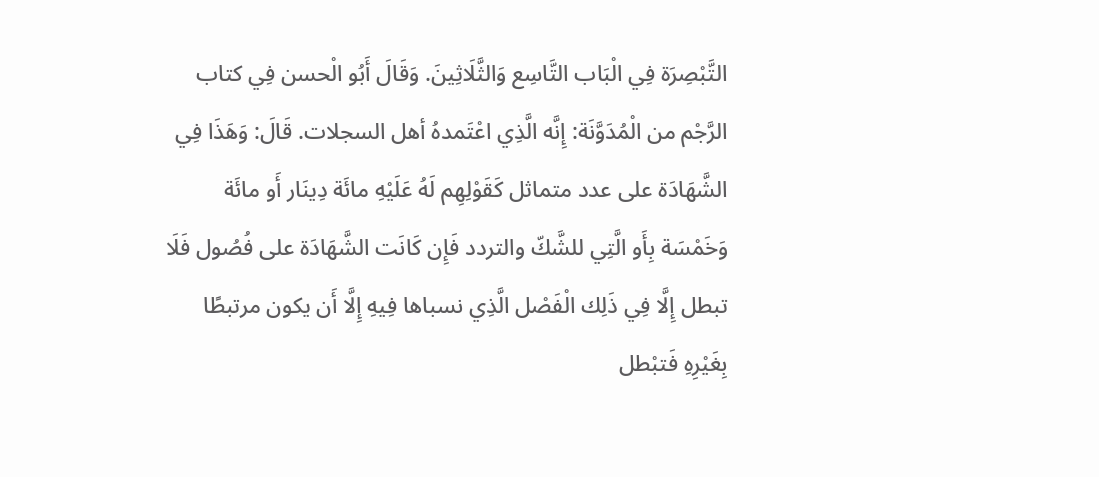التَّبْصِرَة فِي الْبَاب التَّاسِع وَالثَّلَاثِينَ. وَقَالَ أَبُو الْحسن فِي كتاب الرَّجْم من الْمُدَوَّنَة: إِنَّه الَّذِي اعْتَمدهُ أهل السجلات. قَالَ: وَهَذَا فِي الشَّهَادَة على عدد متماثل كَقَوْلِهِم لَهُ عَلَيْهِ مائَة دِينَار أَو مائَة وَخَمْسَة بِأَو الَّتِي للشَّكّ والتردد فَإِن كَانَت الشَّهَادَة على فُصُول فَلَا تبطل إِلَّا فِي ذَلِك الْفَصْل الَّذِي نسباها فِيهِ إِلَّا أَن يكون مرتبطًا بِغَيْرِهِ فَتبْطل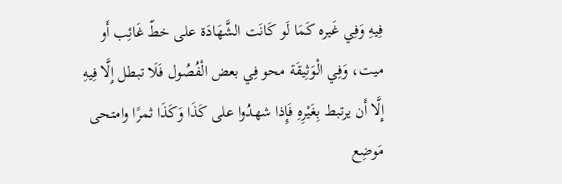فِيهِ وَفِي غَيره كَمَا لَو كَانَت الشَّهَادَة على خطّ غَائِب أَو ميت، وَفِي الْوَثِيقَة محو فِي بعض الْفُصُول فَلَا تبطل إِلَّا فِيهِ إِلَّا أَن يرتبط بِغَيْرِهِ فَإِذا شهدُوا على كَذَا وَكَذَا ثمرًا وامتحى مَوضِع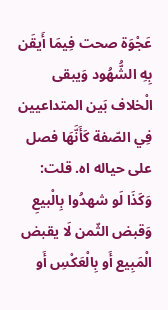عَجْوَة صحت فِيمَا أَيقَن بِهِ الشُّهُود وَيبقى الْخلاف بَين المتداعيين فِي الصّفة كَأَنَّهَا فصل على حياله اه. قلت: وَكَذَا لَو شهدُوا بِالْبيعِ وَقبض الثّمن لَا يقبض الْمَبِيع أَو بِالْعَكْسِ أَو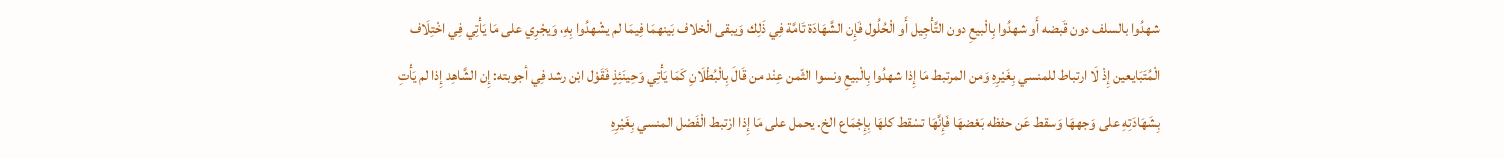شهدُوا بالسلف دون قَبضه أَو شهدُوا بِالْبيعِ دون التَّأْجِيل أَو الْحُلُول فَإِن الشَّهَادَة تَامَّة فِي ذَلِك وَيبقى الْخلاف بَينهمَا فِيمَا لم يشْهدُوا بِهِ، وَيجْرِي على مَا يَأْتِي فِي اخْتِلَاف الْمُتَبَايعين إِذْ لَا ارتباط للمنسي بِغَيْرِهِ وَمن المرتبط مَا إِذا شهدُوا بِالْبيعِ ونسوا الثّمن عِنْد من قَالَ بِالْبُطْلَانِ كَمَا يَأْتِي وَحِينَئِذٍ فَقَوْل ابْن رشد فِي أجوبته: إِن الشَّاهِد إِذا لم يَأْتِ بِشَهَادَتِهِ على وَجههَا وَسقط عَن حفظه بَعْضهَا فَإِنَّهَا تسْقط كلهَا بِإِجْمَاع الخ. يحمل على مَا إِذا ارْتبط الْفَصْل المنسي بِغَيْرِهِ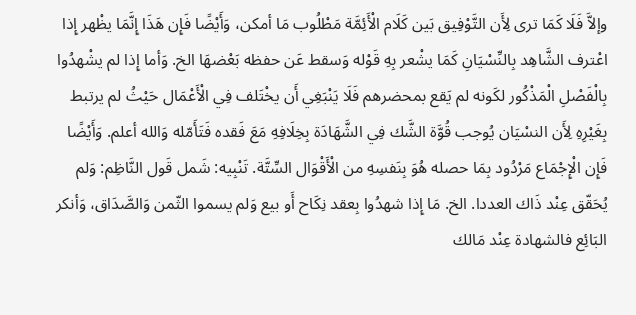وإلاَّ فَلَا كَمَا ترى لِأَن التَّوْفِيق بَين كَلَام الْأَئِمَّة مَطْلُوب مَا أمكن، وَأَيْضًا فَإِن هَذَا إِنَّمَا يظْهر إِذا اعْترف الشَّاهِد بِالنِّسْيَانِ كَمَا يشْعر بِهِ قَوْله وَسقط عَن حفظه بَعْضهَا الخ. وَأما إِذا لم يشْهدُوا بِالْفَصْلِ الْمَذْكُور لكَونه لم يَقع بمحضرهم فَلَا يَنْبَغِي أَن يخْتَلف فِي الْأَعْمَال حَيْثُ لم يرتبط بِغَيْرِهِ لِأَن النسْيَان يُوجب قُوَّة الشَّك فِي الشَّهَادَة بِخِلَافِهِ مَعَ فَقده فَتَأَمّله وَالله أعلم. وَأَيْضًا فَإِن الْإِجْمَاع مَرْدُود بِمَا حصله هُوَ بِنَفسِهِ من الْأَقْوَال السِّتَّة. تَنْبِيه: شَمل قَول النَّاظِم: وَلم يُحَقّق عِنْد ذَاك العددا. الخ. مَا إِذا شهدُوا بِعقد نِكَاح أَو بيع وَلم يسموا الثّمن وَالصَّدَاق، وَأنكر البَائِع فالشهادة عِنْد مَالك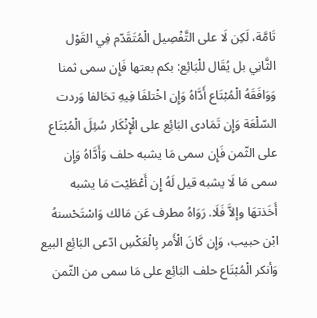تَامَّة، لَكِن لَا على التَّفْصِيل الْمُتَقَدّم فِي القَوْل الثَّانِي بل يُقَال للْبَائِع: بكم بعتها فَإِن سمى ثمنا وَوَافَقَهُ الْمُبْتَاع أَدَّاهُ وَإِن اخْتلفَا فِيهِ تحَالفا وَردت السّلْعَة وَإِن تَمَادى البَائِع على الْإِنْكَار سُئِلَ الْمُبْتَاع على الثّمن فَإِن سمى مَا يشبه حلف وَأَدَّاهُ وَإِن سمى مَا لَا يشبه قيل لَهُ إِن أَعْطَيْت مَا يشبه أَخَذتهَا وإلاَّ فَلَا. رَوَاهُ مطرف عَن مَالك وَاسْتَحْسنهُ ابْن حبيب، وَإِن كَانَ الْأَمر بِالْعَكْسِ ادّعى البَائِع البيع وَأنكر الْمُبْتَاع حلف البَائِع على مَا سمى من الثّمن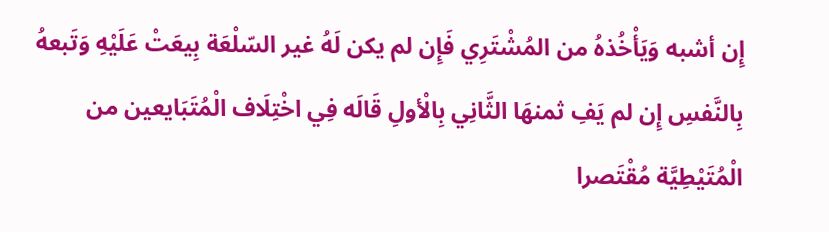إِن أشبه وَيَأْخُذهُ من المُشْتَرِي فَإِن لم يكن لَهُ غير السّلْعَة بِيعَتْ عَلَيْهِ وَتَبعهُ بِالنَّفسِ إِن لم يَفِ ثمنهَا الثَّانِي بِالْأولِ قَالَه فِي اخْتِلَاف الْمُتَبَايعين من الْمُتَيْطِيَّة مُقْتَصرا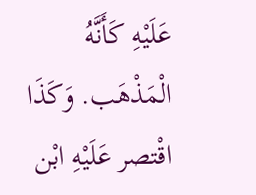عَلَيْهِ كَأَنَّهُ الْمَذْهَب. وَكَذَا اقْتصر عَلَيْهِ ابْن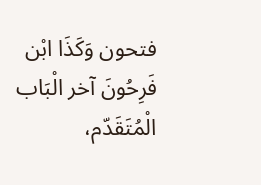فتحون وَكَذَا ابْن فَرِحُونَ آخر الْبَاب الْمُتَقَدّم،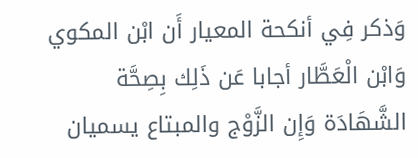وَذكر فِي أنكحة المعيار أَن ابْن المكوي وَابْن الْعَطَّار أجابا عَن ذَلِك بِصِحَّة الشَّهَادَة وَإِن الزَّوْج والمبتاع يسميان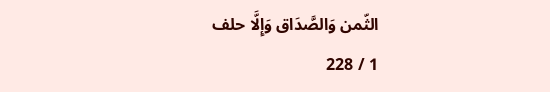الثّمن وَالصَّدَاق وَإِلَّا حلف
1 / 228